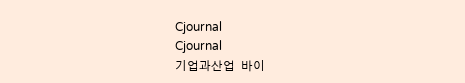Cjournal
Cjournal
기업과산업  바이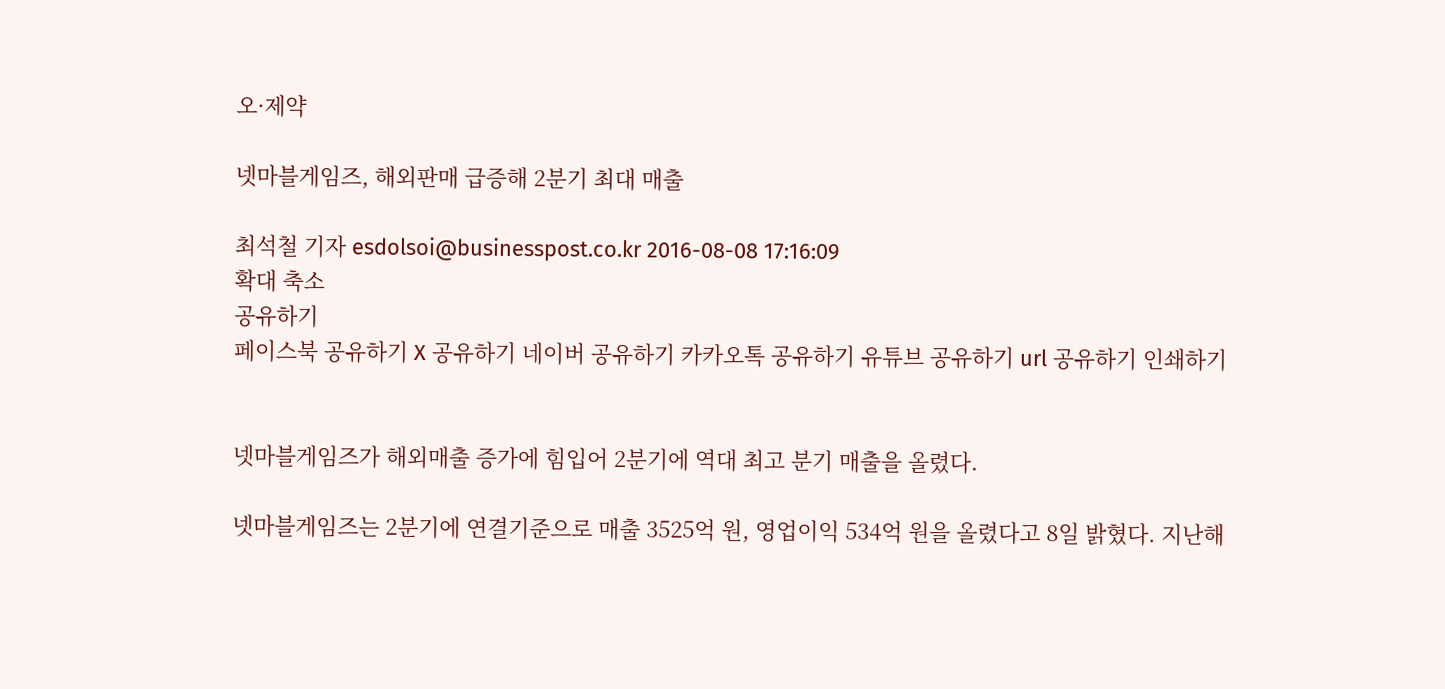오·제약

넷마블게임즈, 해외판매 급증해 2분기 최대 매출

최석철 기자 esdolsoi@businesspost.co.kr 2016-08-08 17:16:09
확대 축소
공유하기
페이스북 공유하기 X 공유하기 네이버 공유하기 카카오톡 공유하기 유튜브 공유하기 url 공유하기 인쇄하기


넷마블게임즈가 해외매출 증가에 힘입어 2분기에 역대 최고 분기 매출을 올렸다.

넷마블게임즈는 2분기에 연결기준으로 매출 3525억 원, 영업이익 534억 원을 올렸다고 8일 밝혔다. 지난해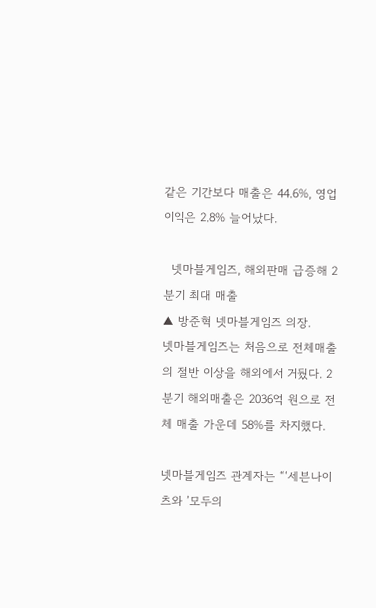같은 기간보다 매출은 44.6%, 영업이익은 2.8% 늘어났다.

  넷마블게임즈, 해외판매 급증해 2분기 최대 매출
▲ 방준혁 넷마블게임즈 의장.
넷마블게임즈는 처음으로 전체매출의 절반 이상을 해외에서 거뒀다. 2분기 해외매출은 2036억 원으로 전체 매출 가운데 58%를 차지했다.

넷마블게임즈 관계자는 “‘세븐나이츠와 ’모두의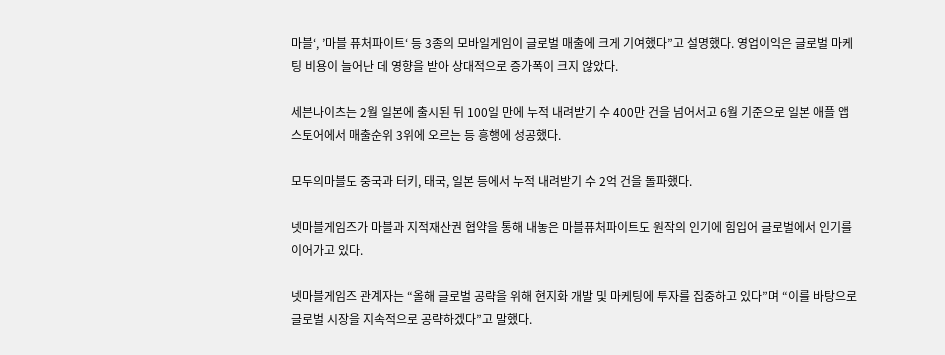마블‘, ’마블 퓨처파이트‘ 등 3종의 모바일게임이 글로벌 매출에 크게 기여했다”고 설명했다. 영업이익은 글로벌 마케팅 비용이 늘어난 데 영향을 받아 상대적으로 증가폭이 크지 않았다.

세븐나이츠는 2월 일본에 출시된 뒤 100일 만에 누적 내려받기 수 400만 건을 넘어서고 6월 기준으로 일본 애플 앱스토어에서 매출순위 3위에 오르는 등 흥행에 성공했다.

모두의마블도 중국과 터키, 태국, 일본 등에서 누적 내려받기 수 2억 건을 돌파했다.

넷마블게임즈가 마블과 지적재산권 협약을 통해 내놓은 마블퓨처파이트도 원작의 인기에 힘입어 글로벌에서 인기를 이어가고 있다.

넷마블게임즈 관계자는 “올해 글로벌 공략을 위해 현지화 개발 및 마케팅에 투자를 집중하고 있다”며 “이를 바탕으로 글로벌 시장을 지속적으로 공략하겠다”고 말했다.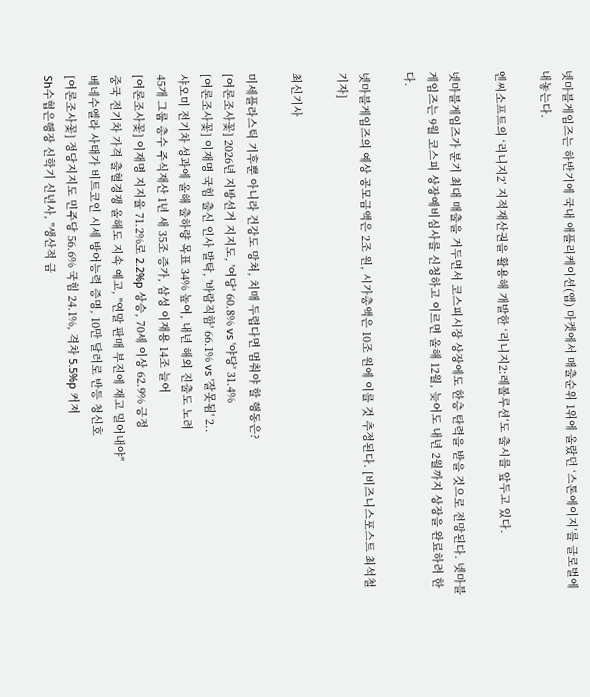넷마블게임즈는 하반기에 국내 애플리케이션(앱) 마켓에서 매출순위 1위에 올랐던 ‘스톤에이지’를 글로벌에 내놓는다.

엔씨소프트의 ‘리니지2’ 지적재산권을 활용해 개발한 ‘리니지2:레볼루션’도 출시를 앞두고 있다.

넷마블게임즈가 분기 최대 매출을 거두면서 코스피시장 상장에도 한층 탄력을 받을 것으로 전망된다. 넷마블게임즈는 9월 코스피 상장예비심사를 신청하고 이르면 올해 12월, 늦어도 내년 2월까지 상장을 완료하려 한다.

넷마블게임즈의 예상 공모금액은 2조 원, 시가총액은 10조 원에 이를 것 추정된다. [비즈니스포스트 최석철 기자]

최신기사

미세플라스틱 기후뿐 아니라 건강도 망쳐, 치매 두렵다면 멈춰야 할 행동은?
[여론조사꽃] 2026년 지방선거 지지도, '여당' 60.8% vs '야당' 31.4%
[여론조사꽃] 이재명 국힘 출신 인사 발탁, '바람직함' 66.1% vs '잘못됨' 2..
샤오미 전기차 성과에 올해 출하량 목표 34% 높여, 내년 해외 진출도 노려
45개 그룹 총수 주식재산 1년 새 35조 증가, 삼성 이재용 14조 늘어
[여론조사꽃] 이재명 지지율 71.2%로 2.2%p 상승, 70세 이상 62.9% 긍정
중국 전기차 가격 출혈경쟁 올해도 지속 예고, "연말 판매 부진에 재고 밀어내야"
베네수엘라 사태가 비트코인 시세 방어능력 증명, 10만 달러로 반등 청신호
[여론조사꽃] 정당지지도 민주당 56.6% 국힘 24.1%, 격차 5.5%p 커져
Sh수협은행장 신학기 신년사, "생산적 금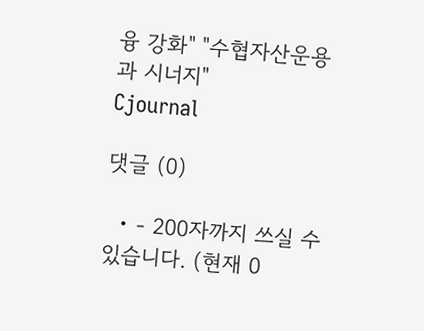융 강화" "수협자산운용과 시너지"
Cjournal

댓글 (0)

  • - 200자까지 쓰실 수 있습니다. (현재 0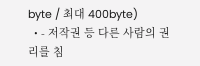byte / 최대 400byte)
  • - 저작권 등 다른 사람의 권리를 침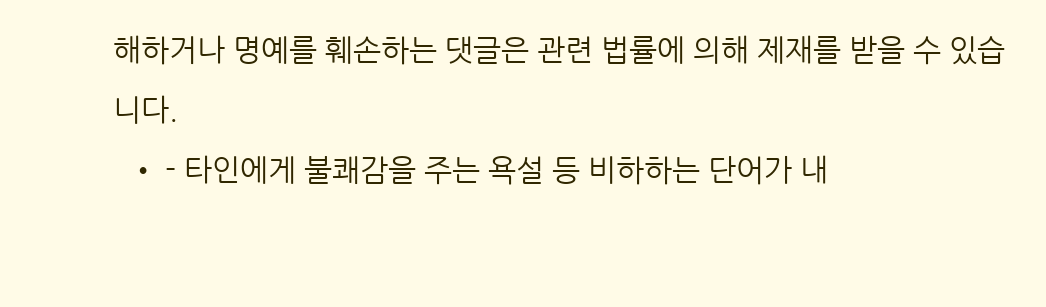해하거나 명예를 훼손하는 댓글은 관련 법률에 의해 제재를 받을 수 있습니다.
  • - 타인에게 불쾌감을 주는 욕설 등 비하하는 단어가 내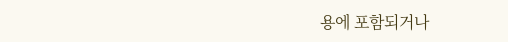용에 포함되거나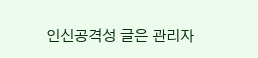인신공격성 글은 관리자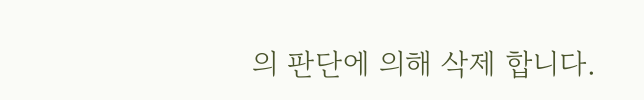의 판단에 의해 삭제 합니다.